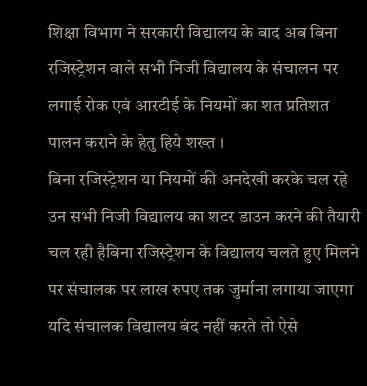शिक्षा विभाग ने सरकारी विद्यालय के बाद अब बिना रजिस्ट्रेशन वाले सभी निजी विद्यालय के संचालन पर लगाई रोक एवं आरटीई के नियमों का शत प्रतिशत पालन कराने के हेतु हिये शख्त ।
बिना रजिस्ट्रेशन या नियमों की अनदेखी करके चल रहे उन सभी निजी विद्यालय का शटर डाउन करने की तैयारी चल रही हैबिना रजिस्ट्रेशन के विद्यालय चलते हुए मिलने पर संचालक पर लाख रुपए तक जुर्माना लगाया जाएगा
यदि संचालक विद्यालय बंद नहीं करते तो ऐसे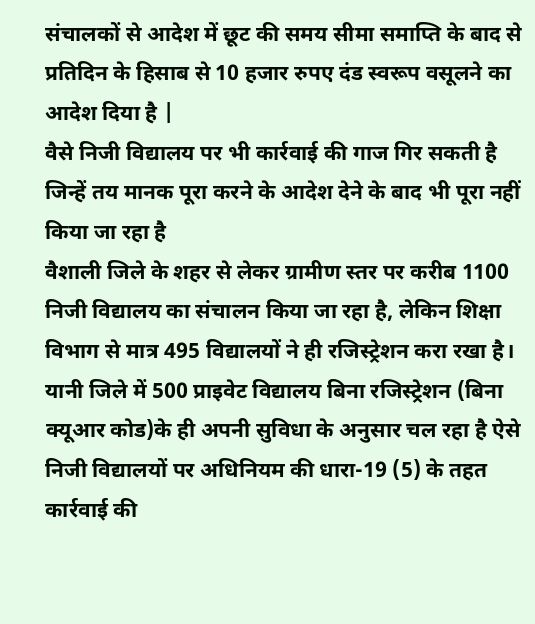संचालकों से आदेश में छूट की समय सीमा समाप्ति के बाद से प्रतिदिन के हिसाब से 10 हजार रुपए दंड स्वरूप वसूलने का आदेश दिया है |
वैसे निजी विद्यालय पर भी कार्रवाई की गाज गिर सकती है जिन्हें तय मानक पूरा करने के आदेश देने के बाद भी पूरा नहीं किया जा रहा है
वैशाली जिले के शहर से लेकर ग्रामीण स्तर पर करीब 1100 निजी विद्यालय का संचालन किया जा रहा है, लेकिन शिक्षा विभाग से मात्र 495 विद्यालयों ने ही रजिस्ट्रेशन करा रखा है। यानी जिले में 500 प्राइवेट विद्यालय बिना रजिस्ट्रेशन (बिना क्यूआर कोड)के ही अपनी सुविधा के अनुसार चल रहा है ऐसे निजी विद्यालयों पर अधिनियम की धारा-19 (5) के तहत कार्रवाई की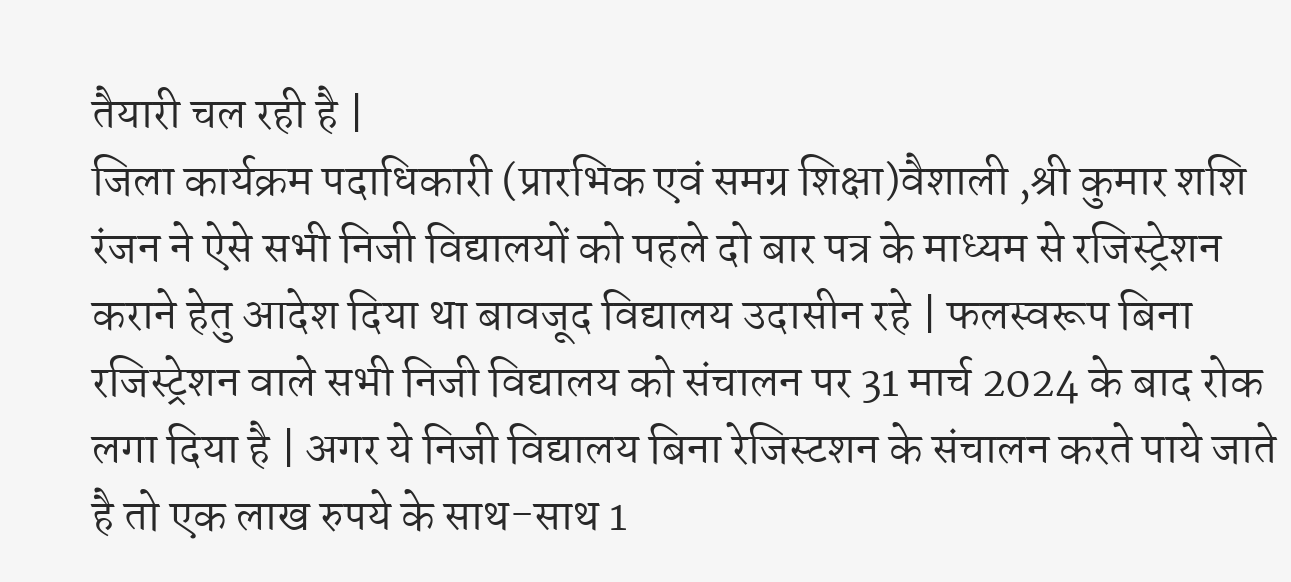तैयारी चल रही है |
जिला कार्यक्रम पदाधिकारी (प्रारभिक एवं समग्र शिक्षा)वैशाली ,श्री कुमार शशि रंजन ने ऐसे सभी निजी विद्यालयों को पहले दो बार पत्र के माध्यम से रजिस्ट्रेशन कराने हेतु आदेश दिया था बावजूद विद्यालय उदासीन रहे | फलस्वरूप बिना रजिस्ट्रेशन वाले सभी निजी विद्यालय को संचालन पर 31 मार्च 2024 के बाद रोक लगा दिया है | अगर ये निजी विद्यालय बिना रेजिस्टशन के संचालन करते पाये जाते है तो एक लाख रुपये के साथ-साथ 1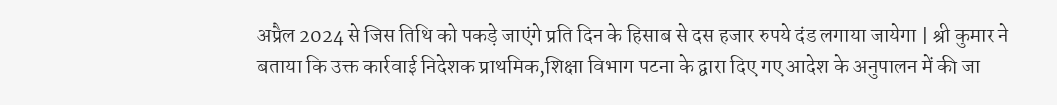अप्रैल 2024 से जिस तिथि को पकड़े जाएंगे प्रति दिन के हिसाब से दस हजार रुपये दंड लगाया जायेगा | श्री कुमार ने बताया कि उक्त कार्रवाई निदेशक प्राथमिक,शिक्षा विभाग पटना के द्वारा दिए गए आदेश के अनुपालन में की जा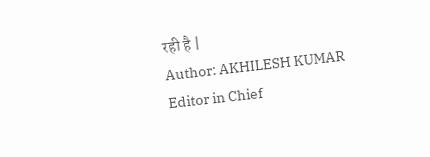रही है |
Author: AKHILESH KUMAR
Editor in Chief